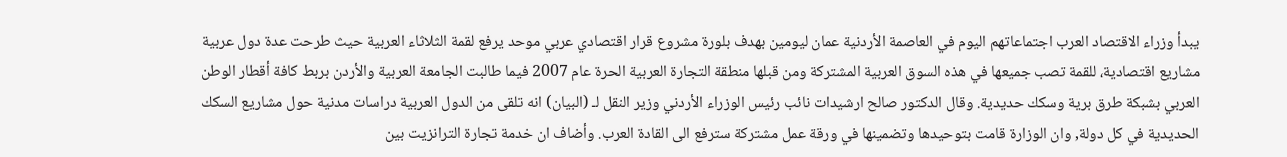يبدأ وزراء الاقتصاد العرب اجتماعاتهم اليوم في العاصمة الأردنية عمان ليومين بهدف بلورة مشروع قرار اقتصادي عربي موحد يرفع لقمة الثلاثاء العربية حيث طرحت عدة دول عربية مشاريع اقتصادية، للقمة تصب جميعها في هذه السوق العربية المشتركة ومن قبلها منطقة التجارة العربية الحرة عام 2007 فيما طالبت الجامعة العربية والأردن بربط كافة أقطار الوطن العربي بشبكة طرق برية وسكك حديدية. وقال الدكتور صالح ارشيدات نائب رئيس الوزراء الأردني وزير النقل لـ (البيان) انه تلقى من الدول العربية دراسات مدنية حول مشاريع السكك الحديدية في كل دولة, وان الوزارة قامت بتوحيدها وتضمينها في ورقة عمل مشتركة سترفع الى القادة العرب. وأضاف ان خدمة تجارة الترانزيت بين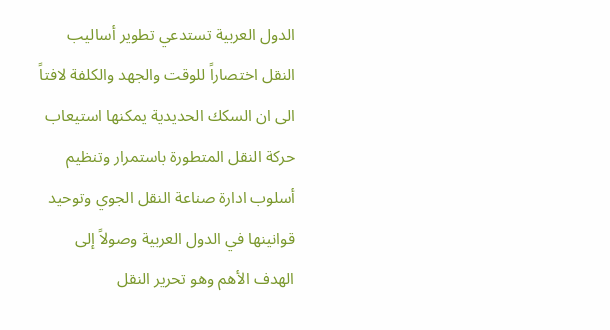الدول العربية تستدعي تطوير أساليب النقل اختصاراً للوقت والجهد والكلفة لافتاً الى ان السكك الحديدية يمكنها استيعاب حركة النقل المتطورة باستمرار وتنظيم أسلوب ادارة صناعة النقل الجوي وتوحيد قوانينها في الدول العربية وصولاً إلى الهدف الأهم وهو تحرير النقل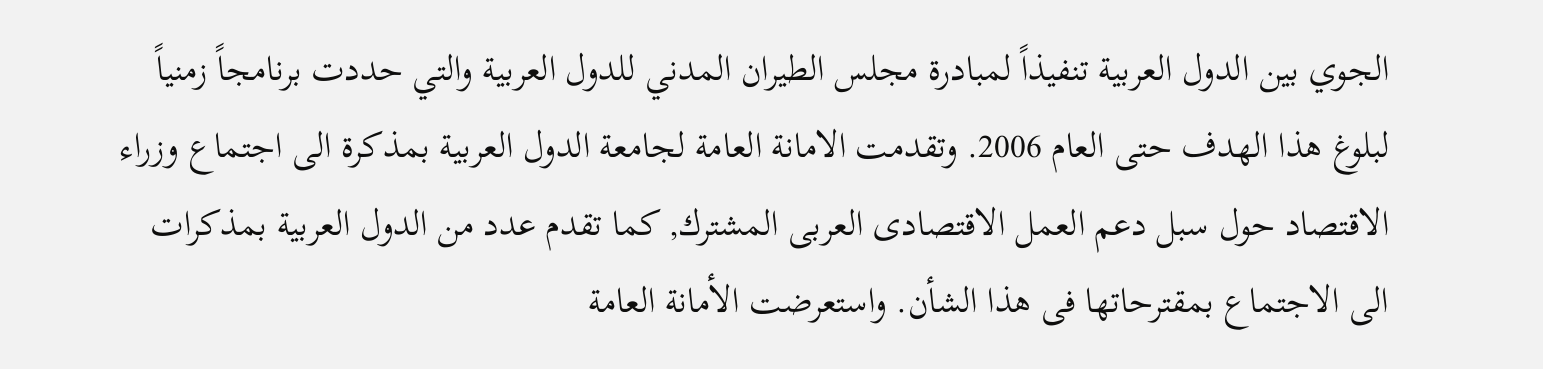الجوي بين الدول العربية تنفيذاً لمبادرة مجلس الطيران المدني للدول العربية والتي حددت برنامجاً زمنياً لبلوغ هذا الهدف حتى العام 2006. وتقدمت الامانة العامة لجامعة الدول العربية بمذكرة الى اجتماع وزراء الاقتصاد حول سبل دعم العمل الاقتصادى العربى المشترك, كما تقدم عدد من الدول العربية بمذكرات الى الاجتماع بمقترحاتها فى هذا الشأن. واستعرضت الأمانة العامة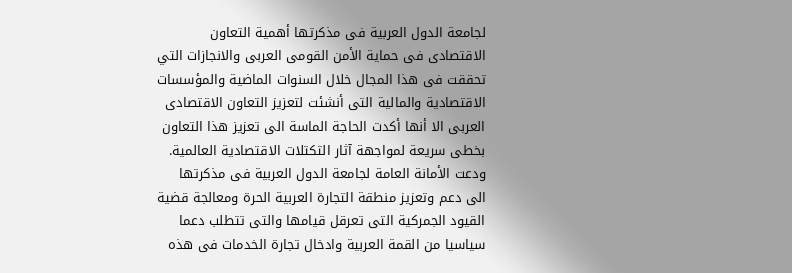لجامعة الدول العربية فى مذكرتها أهمية التعاون الاقتصادى فى حماية الأمن القومى العربى والانجازات التي تحققت فى هذا المجال خلال السنوات الماضية والمؤسسات الاقتصادية والمالية التى أنشئت لتعزيز التعاون الاقتصادى العربى الا أنها أكدت الحاجة الماسة الى تعزيز هذا التعاون بخطى سريعة لمواجهة آثار التكتلات الاقتصادية العالمية. ودعت الأمانة العامة لجامعة الدول العربية فى مذكرتها الى دعم وتعزيز منطقة التجارة العربية الحرة ومعالجة قضية القيود الجمركية التى تعرقل قيامها والتى تتطلب دعما سياسيا من القمة العربية وادخال تجارة الخدمات فى هذه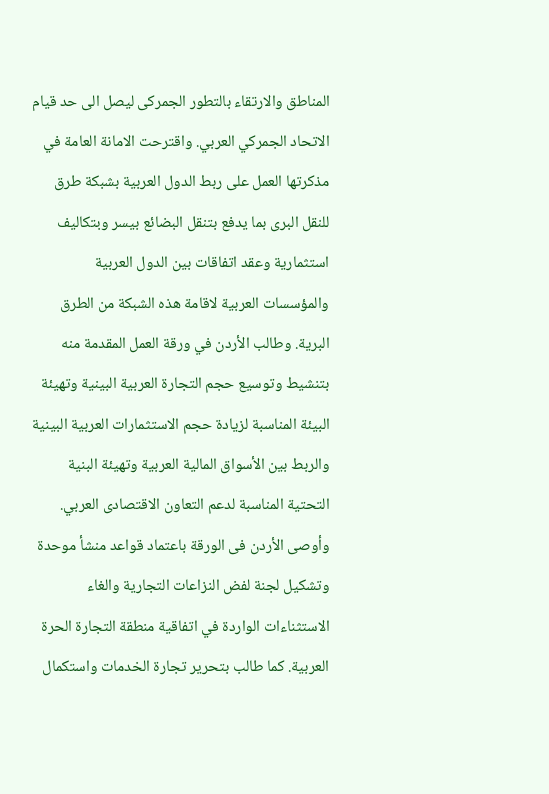المناطق والارتقاء بالتطور الجمركى ليصل الى حد قيام الاتحاد الجمركي العربي. واقترحت الامانة العامة في مذكرتها العمل على ربط الدول العربية بشبكة طرق للنقل البرى بما يدفع بتنقل البضائع بيسر وبتكاليف استثمارية وعقد اتفاقات بين الدول العربية والمؤسسات العربية لاقامة هذه الشبكة من الطرق البرية. وطالب الأردن في ورقة العمل المقدمة منه بتنشيط وتوسيع حجم التجارة العربية البينية وتهيئة البيئة المناسبة لزيادة حجم الاستثمارات العربية البينية والربط بين الأسواق المالية العربية وتهيئة البنية التحتية المناسبة لدعم التعاون الاقتصادى العربي. وأوصى الأردن فى الورقة باعتماد قواعد منشأ موحدة وتشكيل لجنة لفض النزاعات التجارية والغاء الاستثناءات الواردة في اتفاقية منطقة التجارة الحرة العربية. كما طالب بتحرير تجارة الخدمات واستكمال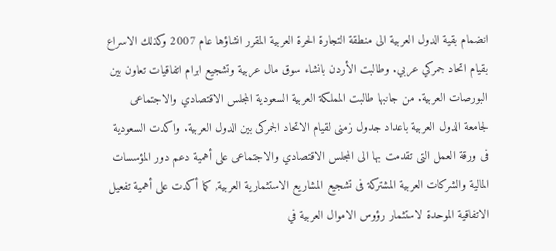انضمام بقية الدول العربية الى منطقة التجارة الحرة العربية المقرر انشاؤها عام 2007 وكذلك الاسراع بقيام اتحاد جمركي عربي. وطالبت الأردن بانشاء سوق مال عربية وتشجيع ابرام اتفاقيات تعاون بين البورصات العربية. من جانبها طالبت المملكة العربية السعودية المجلس الاقتصادي والاجتماعى لجامعة الدول العربية باعداد جدول زمنى لقيام الاتحاد الجمركى بين الدول العربية. واكدت السعودية فى ورقة العمل التى تقدمت بها الى المجلس الاقتصادي والاجتماعى على أهمية دعم دور المؤسسات المالية والشركات العربية المشتركة فى تشجيع المشاريع الاستثمارية العربية, كما أكدت على أهمية تفعيل الاتفاقية الموحدة لاستثمار رؤوس الاموال العربية في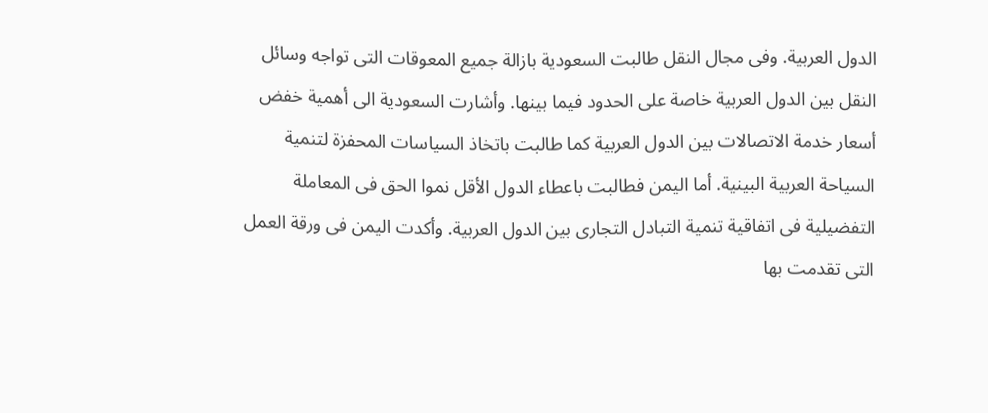الدول العربية. وفى مجال النقل طالبت السعودية بازالة جميع المعوقات التى تواجه وسائل النقل بين الدول العربية خاصة على الحدود فيما بينها. وأشارت السعودية الى أهمية خفض أسعار خدمة الاتصالات بين الدول العربية كما طالبت باتخاذ السياسات المحفزة لتنمية السياحة العربية البينية. أما اليمن فطالبت باعطاء الدول الأقل نموا الحق فى المعاملة التفضيلية فى اتفاقية تنمية التبادل التجارى بين الدول العربية. وأكدت اليمن فى ورقة العمل التى تقدمت بها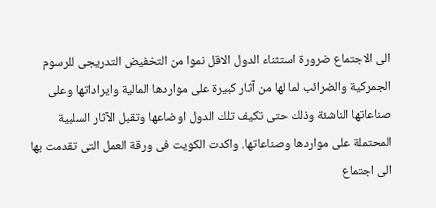الى الاجتماع ضرورة استثناء الدول الاقل نموا من التخفيض التدريجى للرسوم الجمركية والضرائب لما لها من آثار كبيرة على مواردها المالية وايراداتها وعلى صناعاتها الناشئة وذلك حتى تكيف تلك الدول اوضاعها وتقبل الآثار السلبية المحتملة على مواردها وصناعاتها. واكدت الكويت فى ورقة العمل التى تقدمت بها الى اجتماع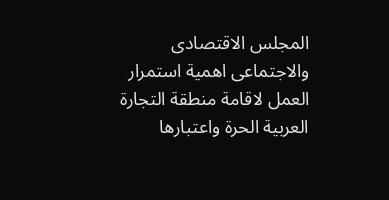المجلس الاقتصادى والاجتماعى اهمية استمرار العمل لاقامة منطقة التجارة العربية الحرة واعتبارها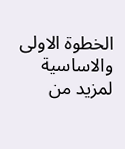الخطوة الاولى والاساسية لمزيد من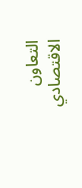التعاون الاقتصادي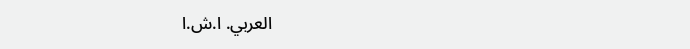العربي. ا.ش.ا